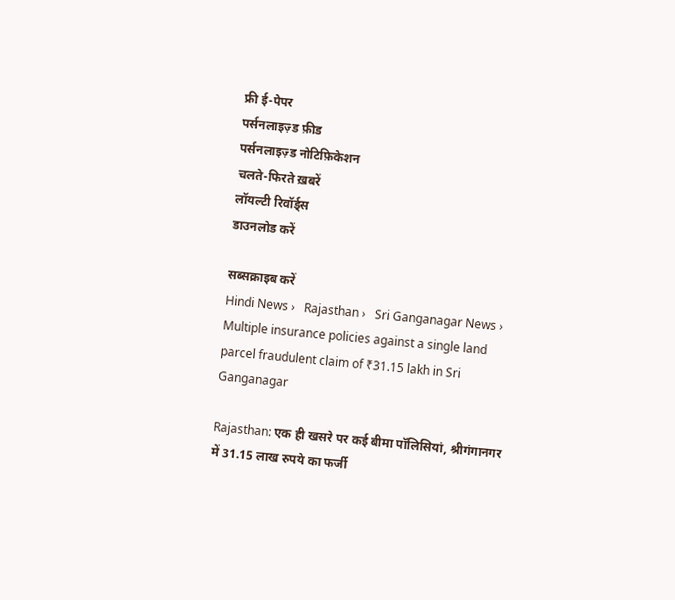फ्री ई-पेपर
पर्सनलाइज़्ड फ़ीड
पर्सनलाइज़्ड नोटिफ़िकेशन
चलते-फिरते ख़बरें
लॉयल्टी रिवॉर्ड्स
डाउनलोड करें

सब्सक्राइब करें
Hindi News ›   Rajasthan ›   Sri Ganganagar News ›   Multiple insurance policies against a single land parcel fraudulent claim of ₹31.15 lakh in Sri Ganganagar

Rajasthan: एक ही खसरे पर कई बीमा पॉलिसियां, श्रीगंगानगर में 31.15 लाख रुपये का फर्जी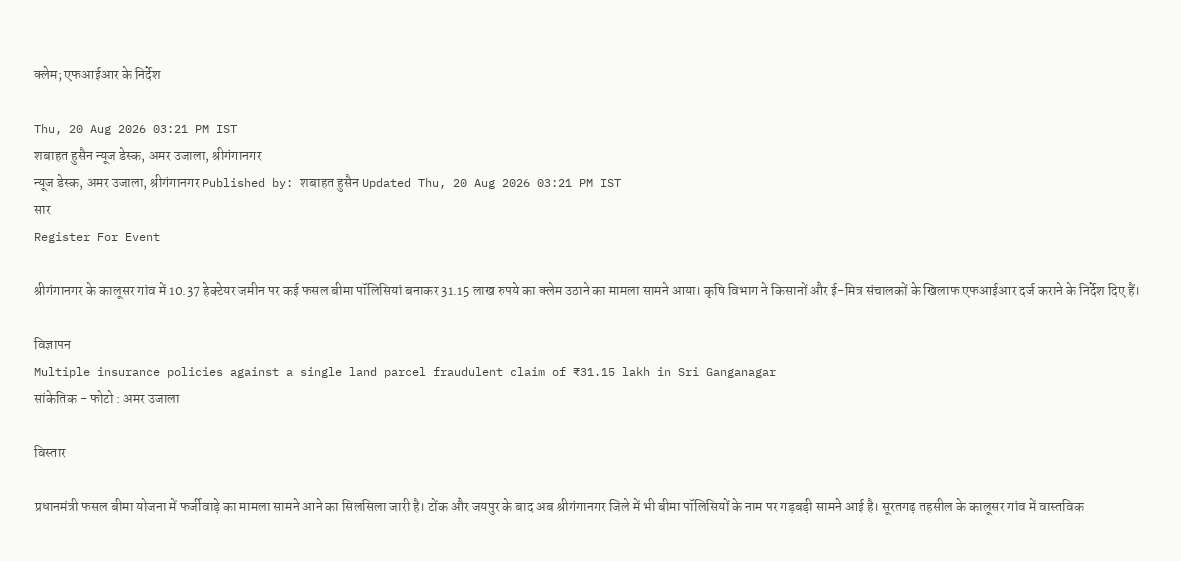क्लेम; एफआईआर के निर्देश

Thu, 20 Aug 2026 03:21 PM IST
शबाहत हुसैन न्यूज डेस्क, अमर उजाला, श्रीगंगानगर
न्यूज डेस्क, अमर उजाला, श्रीगंगानगर Published by: शबाहत हुसैन Updated Thu, 20 Aug 2026 03:21 PM IST
सार
Register For Event

श्रीगंगानगर के कालूसर गांव में 10.37 हेक्टेयर जमीन पर कई फसल बीमा पॉलिसियां बनाकर 31.15 लाख रुपये का क्लेम उठाने का मामला सामने आया। कृषि विभाग ने किसानों और ई-मित्र संचालकों के खिलाफ एफआईआर दर्ज कराने के निर्देश दिए हैं।

विज्ञापन
Multiple insurance policies against a single land parcel fraudulent claim of ₹31.15 lakh in Sri Ganganagar
सांकेतिक - फोटो : अमर उजाला

विस्तार

प्रधानमंत्री फसल बीमा योजना में फर्जीवाड़े का मामला सामने आने का सिलसिला जारी है। टोंक और जयपुर के बाद अब श्रीगंगानगर जिले में भी बीमा पॉलिसियों के नाम पर गड़बड़ी सामने आई है। सूरतगढ़ तहसील के कालूसर गांव में वास्तविक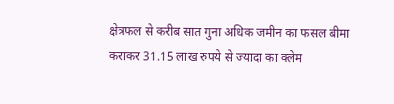क्षेत्रफल से करीब सात गुना अधिक जमीन का फसल बीमा कराकर 31.15 लाख रुपये से ज्यादा का क्लेम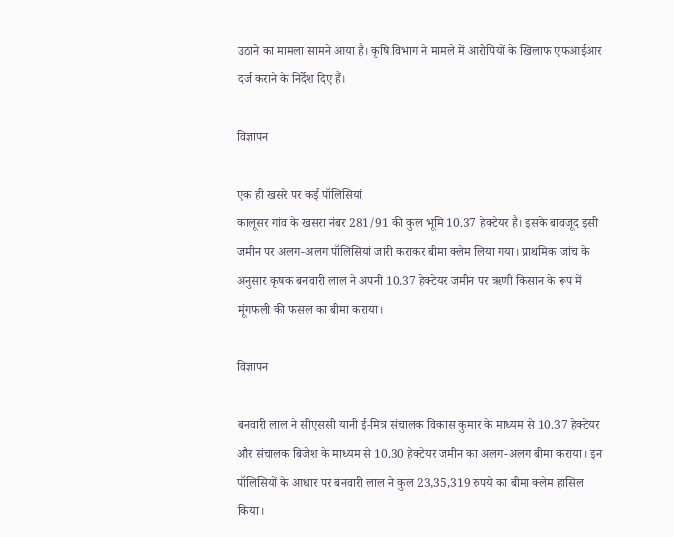उठाने का मामला सामने आया है। कृषि विभाग ने मामले में आरोपियों के खिलाफ एफआईआर दर्ज कराने के निर्देश दिए हैं।

विज्ञापन

एक ही खसरे पर कई पॉलिसियां
कालूसर गांव के खसरा नंबर 281/91 की कुल भूमि 10.37 हेक्टेयर है। इसके बावजूद इसी जमीन पर अलग-अलग पॉलिसियां जारी कराकर बीमा क्लेम लिया गया। प्राथमिक जांच के अनुसार कृषक बनवारी लाल ने अपनी 10.37 हेक्टेयर जमीन पर ऋणी किसान के रूप में मूंगफली की फसल का बीमा कराया।

विज्ञापन

बनवारी लाल ने सीएससी यानी ई-मित्र संचालक विकास कुमार के माध्यम से 10.37 हेक्टेयर और संचालक बिजेश के माध्यम से 10.30 हेक्टेयर जमीन का अलग-अलग बीमा कराया। इन पॉलिसियों के आधार पर बनवारी लाल ने कुल 23,35,319 रुपये का बीमा क्लेम हासिल किया।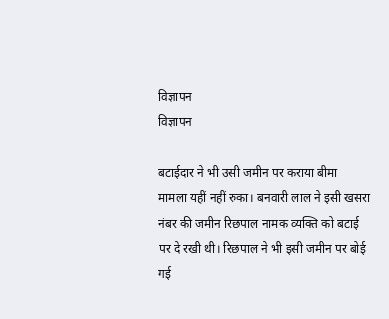विज्ञापन
विज्ञापन

बटाईदार ने भी उसी जमीन पर कराया बीमा
मामला यहीं नहीं रुका। बनवारी लाल ने इसी खसरा नंबर की जमीन रिछपाल नामक व्यक्ति को बटाई पर दे रखी थी। रिछपाल ने भी इसी जमीन पर बोई गई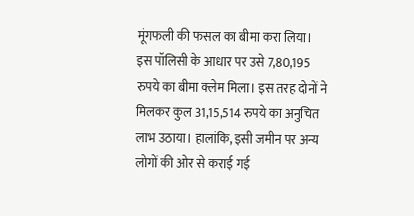मूंगफली की फसल का बीमा करा लिया। इस पॉलिसी के आधार पर उसे 7,80,195 रुपये का बीमा क्लेम मिला। इस तरह दोनों ने मिलकर कुल 31,15,514 रुपये का अनुचित लाभ उठाया। हालांकि, इसी जमीन पर अन्य लोगों की ओर से कराई गई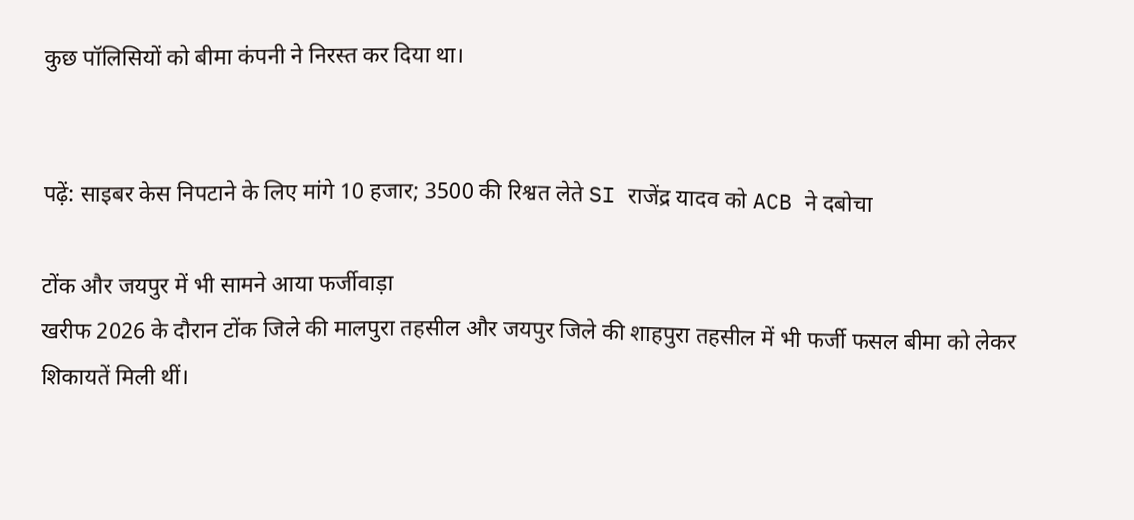कुछ पॉलिसियों को बीमा कंपनी ने निरस्त कर दिया था।


पढ़ें: साइबर केस निपटाने के लिए मांगे 10 हजार; 3500 की रिश्वत लेते SI राजेंद्र यादव को ACB ने दबोचा

टोंक और जयपुर में भी सामने आया फर्जीवाड़ा
खरीफ 2026 के दौरान टोंक जिले की मालपुरा तहसील और जयपुर जिले की शाहपुरा तहसील में भी फर्जी फसल बीमा को लेकर शिकायतें मिली थीं।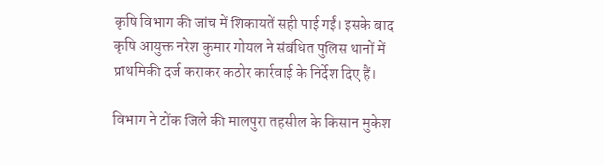कृषि विभाग की जांच में शिकायतें सही पाई गईं। इसके बाद कृषि आयुक्त नरेश कुमार गोयल ने संबंधित पुलिस थानों में प्राथमिकी दर्ज कराकर कठोर कार्रवाई के निर्देश दिए हैं।

विभाग ने टोंक जिले की मालपुरा तहसील के किसान मुकेश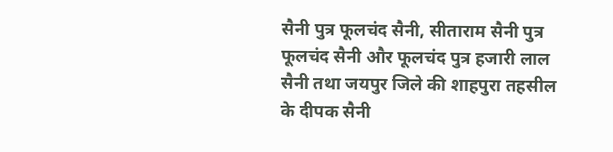सैनी पुत्र फूलचंद सैनी, सीताराम सैनी पुत्र फूलचंद सैनी और फूलचंद पुत्र हजारी लाल सैनी तथा जयपुर जिले की शाहपुरा तहसील के दीपक सैनी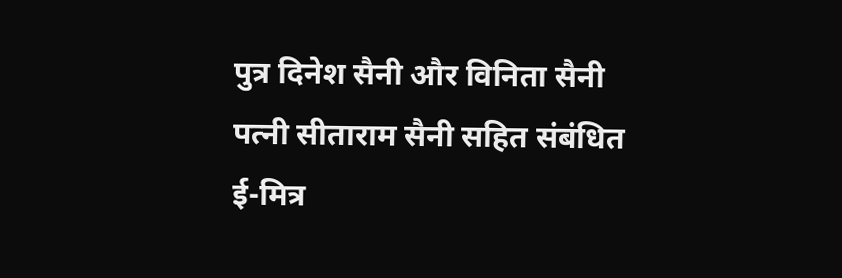पुत्र दिनेश सैनी और विनिता सैनी पत्नी सीताराम सैनी सहित संबंधित ई-मित्र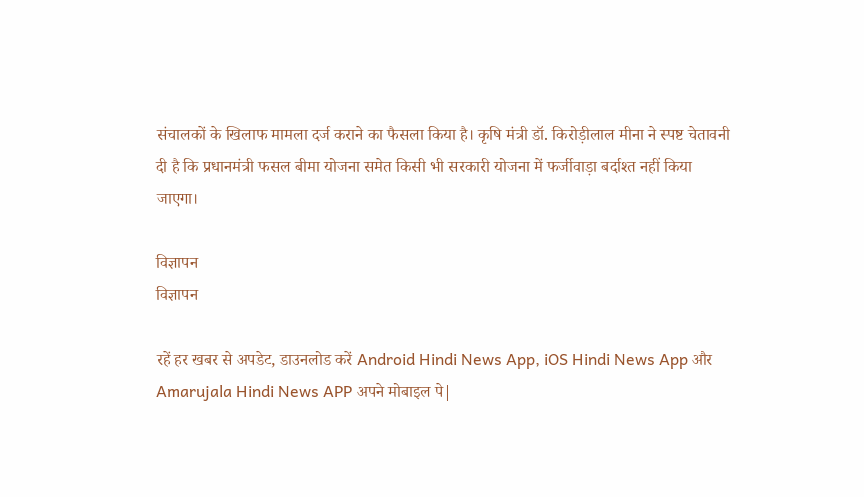संचालकों के खिलाफ मामला दर्ज कराने का फैसला किया है। कृषि मंत्री डॉ. किरोड़ीलाल मीना ने स्पष्ट चेतावनी दी है कि प्रधानमंत्री फसल बीमा योजना समेत किसी भी सरकारी योजना में फर्जीवाड़ा बर्दाश्त नहीं किया जाएगा।

विज्ञापन
विज्ञापन

रहें हर खबर से अपडेट, डाउनलोड करें Android Hindi News App, iOS Hindi News App और Amarujala Hindi News APP अपने मोबाइल पे|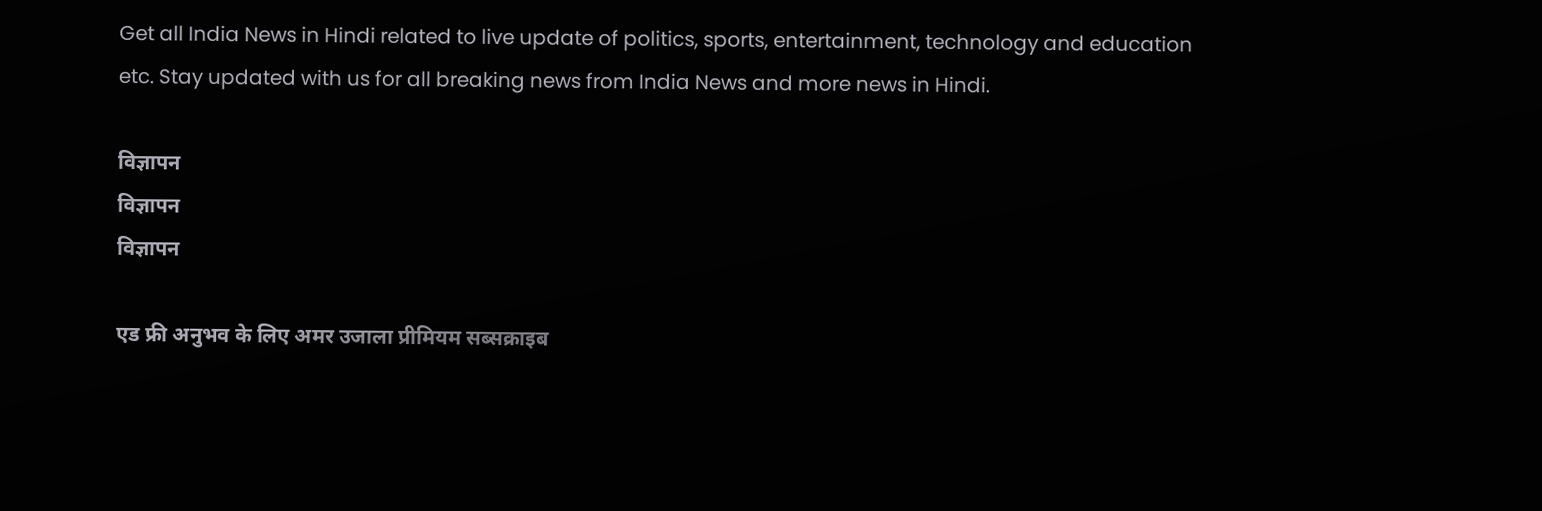Get all India News in Hindi related to live update of politics, sports, entertainment, technology and education etc. Stay updated with us for all breaking news from India News and more news in Hindi.

विज्ञापन
विज्ञापन
विज्ञापन

एड फ्री अनुभव के लिए अमर उजाला प्रीमियम सब्सक्राइब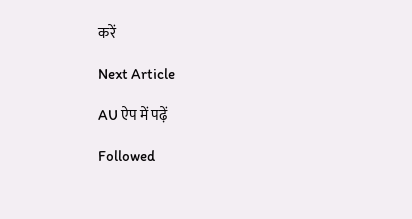करें

Next Article

AU ऐप में पढ़ें

Followed